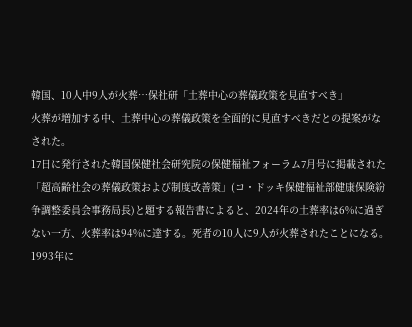韓国、10人中9人が火葬…保社研「土葬中心の葬儀政策を見直すべき」
火葬が増加する中、土葬中心の葬儀政策を全面的に見直すべきだとの提案がなされた。
17日に発行された韓国保健社会研究院の保健福祉フォーラム7月号に掲載された「超高齢社会の葬儀政策および制度改善策」(コ・ドッキ保健福祉部健康保険紛争調整委員会事務局長)と題する報告書によると、2024年の土葬率は6%に過ぎない一方、火葬率は94%に達する。死者の10人に9人が火葬されたことになる。1993年に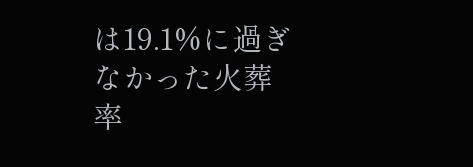は19.1%に過ぎなかった火葬率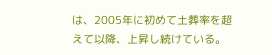は、2005年に初めて土葬率を超えて以降、上昇し続けている。